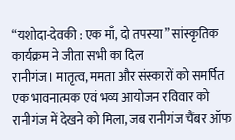“यशोदा-देवकी : एक माँ, दो तपस्या” सांस्कृतिक कार्यक्रम ने जीता सभी का दिल
रानीगंज। मातृत्व, ममता और संस्कारों को समर्पित एक भावनात्मक एवं भव्य आयोजन रविवार को रानीगंज में देखने को मिला, जब रानीगंज चैंबर ऑफ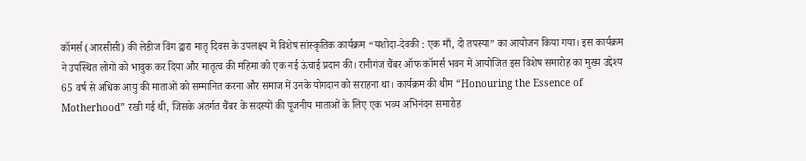कॉमर्स (आरसीसी) की लेडीज विंग द्वारा मातृ दिवस के उपलक्ष्य में विशेष सांस्कृतिक कार्यक्रम “यशोदा-देवकी : एक माँ, दो तपस्या” का आयोजन किया गया। इस कार्यक्रम ने उपस्थित लोगों को भावुक कर दिया और मातृत्व की महिमा को एक नई ऊंचाई प्रदान की। रानीगंज चैंबर ऑफ कॉमर्स भवन में आयोजित इस विशेष समारोह का मुख्य उद्देश्य 65 वर्ष से अधिक आयु की माताओं को सम्मानित करना और समाज में उनके योगदान को सराहना था। कार्यक्रम की थीम “Honouring the Essence of Motherhood” रखी गई थी, जिसके अंतर्गत चैंबर के सदस्यों की पूजनीय माताओं के लिए एक भव्य अभिनंदन समारोह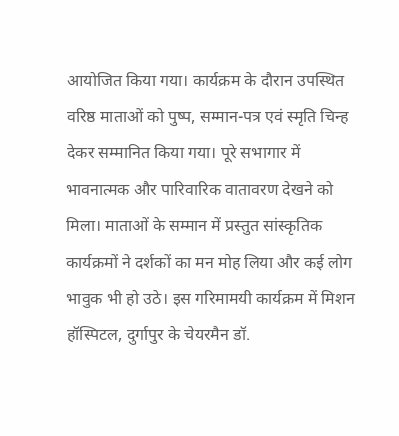आयोजित किया गया। कार्यक्रम के दौरान उपस्थित वरिष्ठ माताओं को पुष्प, सम्मान-पत्र एवं स्मृति चिन्ह देकर सम्मानित किया गया। पूरे सभागार में भावनात्मक और पारिवारिक वातावरण देखने को मिला। माताओं के सम्मान में प्रस्तुत सांस्कृतिक कार्यक्रमों ने दर्शकों का मन मोह लिया और कई लोग भावुक भी हो उठे। इस गरिमामयी कार्यक्रम में मिशन हॉस्पिटल, दुर्गापुर के चेयरमैन डॉ.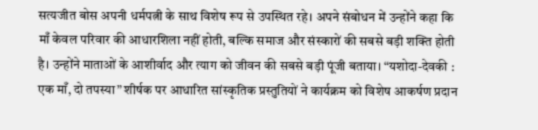सत्यजीत बोस अपनी धर्मपत्नी के साथ विशेष रूप से उपस्थित रहे। अपने संबोधन में उन्होंने कहा कि माँ केवल परिवार की आधारशिला नहीं होती, बल्कि समाज और संस्कारों की सबसे बड़ी शक्ति होती है। उन्होंने माताओं के आशीर्वाद और त्याग को जीवन की सबसे बड़ी पूंजी बताया। “यशोदा-देवकी : एक माँ, दो तपस्या” शीर्षक पर आधारित सांस्कृतिक प्रस्तुतियों ने कार्यक्रम को विशेष आकर्षण प्रदान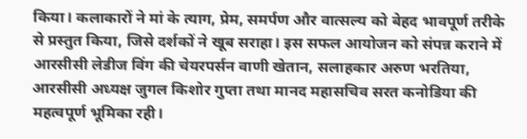किया। कलाकारों ने मां के त्याग, प्रेम, समर्पण और वात्सल्य को बेहद भावपूर्ण तरीके से प्रस्तुत किया, जिसे दर्शकों ने खूब सराहा। इस सफल आयोजन को संपन्न कराने में आरसीसी लेडीज विंग की चेयरपर्सन वाणी खेतान, सलाहकार अरुण भरतिया, आरसीसी अध्यक्ष जुगल किशोर गुप्ता तथा मानद महासचिव सरत कनोडिया की महत्वपूर्ण भूमिका रही।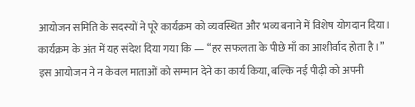आयोजन समिति के सदस्यों ने पूरे कार्यक्रम को व्यवस्थित और भव्य बनाने में विशेष योगदान दिया। कार्यक्रम के अंत में यह संदेश दिया गया कि — “हर सफलता के पीछे माँ का आशीर्वाद होता है।” इस आयोजन ने न केवल माताओं को सम्मान देने का कार्य किया, बल्कि नई पीढ़ी को अपनी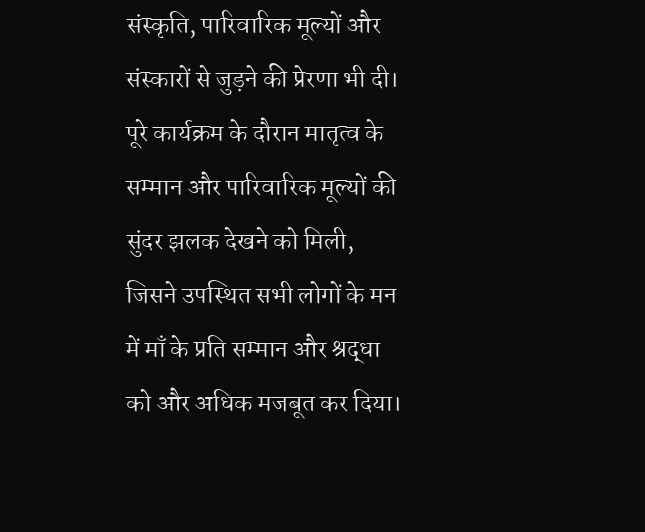संस्कृति, पारिवारिक मूल्यों और संस्कारों से जुड़ने की प्रेरणा भी दी। पूरे कार्यक्रम के दौरान मातृत्व के सम्मान और पारिवारिक मूल्यों की सुंदर झलक देखने को मिली, जिसने उपस्थित सभी लोगों के मन में माँ के प्रति सम्मान और श्रद्धा को और अधिक मजबूत कर दिया।